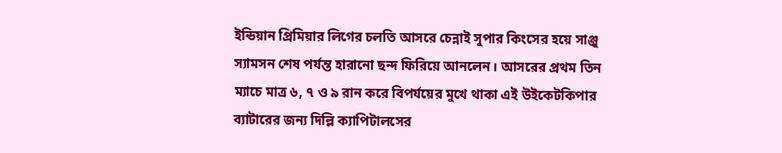ইন্ডিয়ান প্রিমিয়ার লিগের চলতি আসরে চেন্নাই সুপার কিংসের হয়ে সাঞ্জু স্যামসন শেষ পর্যন্ত হারানো ছন্দ ফিরিয়ে আনলেন। আসরের প্রথম তিন ম্যাচে মাত্র ৬, ৭ ও ৯ রান করে বিপর্যয়ের মুখে থাকা এই উইকেটকিপার ব্যাটারের জন্য দিল্লি ক্যাপিটালসের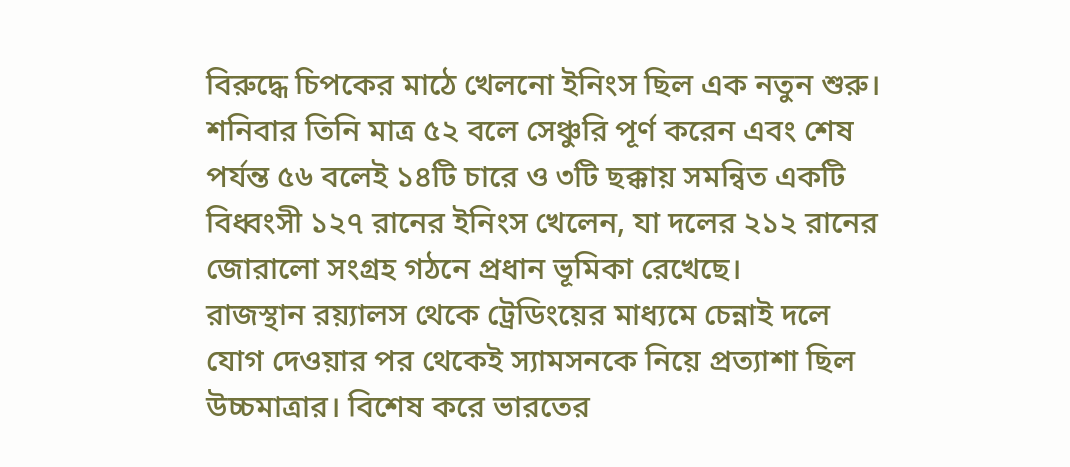বিরুদ্ধে চিপকের মাঠে খেলনো ইনিংস ছিল এক নতুন শুরু। শনিবার তিনি মাত্র ৫২ বলে সেঞ্চুরি পূর্ণ করেন এবং শেষ পর্যন্ত ৫৬ বলেই ১৪টি চারে ও ৩টি ছক্কায় সমন্বিত একটি বিধ্বংসী ১২৭ রানের ইনিংস খেলেন, যা দলের ২১২ রানের জোরালো সংগ্রহ গঠনে প্রধান ভূমিকা রেখেছে।
রাজস্থান রয়্যালস থেকে ট্রেডিংয়ের মাধ্যমে চেন্নাই দলে যোগ দেওয়ার পর থেকেই স্যামসনকে নিয়ে প্রত্যাশা ছিল উচ্চমাত্রার। বিশেষ করে ভারতের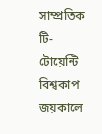সাম্প্রতিক টি-টোয়েন্টি বিশ্বকাপ জয়কালে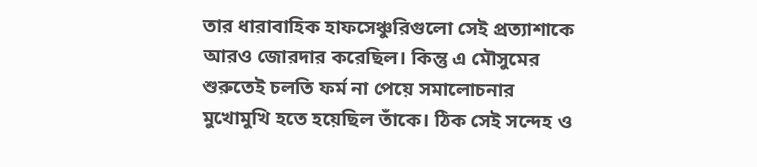তার ধারাবাহিক হাফসেঞ্চুরিগুলো সেই প্রত্যাশাকে আরও জোরদার করেছিল। কিন্তু এ মৌসুমের শুরুতেই চলতি ফর্ম না পেয়ে সমালোচনার মুখোমুখি হতে হয়েছিল তাঁকে। ঠিক সেই সন্দেহ ও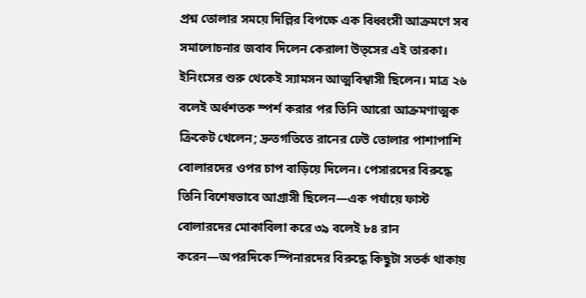প্রশ্ন তোলার সময়ে দিল্লির বিপক্ষে এক বিধ্বংসী আক্রমণে সব সমালোচনার জবাব দিলেন কেরালা উত্সের এই তারকা।
ইনিংসের শুরু থেকেই স্যামসন আত্মবিশ্বাসী ছিলেন। মাত্র ২৬ বলেই অর্ধশতক স্পর্শ করার পর তিনি আরো আক্রমণাত্মক ক্রিকেট খেলেন; দ্রুতগতিতে রানের ঢেউ তোলার পাশাপাশি বোলারদের ওপর চাপ বাড়িয়ে দিলেন। পেসারদের বিরুদ্ধে তিনি বিশেষভাবে আগ্রাসী ছিলেন—এক পর্যায়ে ফাস্ট বোলারদের মোকাবিলা করে ৩৯ বলেই ৮৪ রান করেন—অপরদিকে স্পিনারদের বিরুদ্ধে কিছুটা সতর্ক থাকায়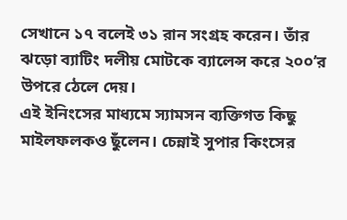সেখানে ১৭ বলেই ৩১ রান সংগ্রহ করেন। তাঁর ঝড়ো ব্যাটিং দলীয় মোটকে ব্যালেন্স করে ২০০’র উপরে ঠেলে দেয়।
এই ইনিংসের মাধ্যমে স্যামসন ব্যক্তিগত কিছু মাইলফলকও ছুঁলেন। চেন্নাই সুপার কিংসের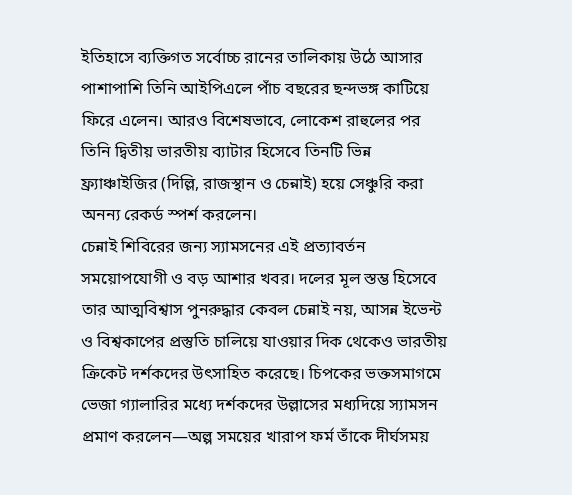ইতিহাসে ব্যক্তিগত সর্বোচ্চ রানের তালিকায় উঠে আসার পাশাপাশি তিনি আইপিএলে পাঁচ বছরের ছন্দভঙ্গ কাটিয়ে ফিরে এলেন। আরও বিশেষভাবে, লোকেশ রাহুলের পর তিনি দ্বিতীয় ভারতীয় ব্যাটার হিসেবে তিনটি ভিন্ন ফ্র্যাঞ্চাইজির (দিল্লি, রাজস্থান ও চেন্নাই) হয়ে সেঞ্চুরি করা অনন্য রেকর্ড স্পর্শ করলেন।
চেন্নাই শিবিরের জন্য স্যামসনের এই প্রত্যাবর্তন সময়োপযোগী ও বড় আশার খবর। দলের মূল স্তম্ভ হিসেবে তার আত্মবিশ্বাস পুনরুদ্ধার কেবল চেন্নাই নয়, আসন্ন ইভেন্ট ও বিশ্বকাপের প্রস্তুতি চালিয়ে যাওয়ার দিক থেকেও ভারতীয় ক্রিকেট দর্শকদের উৎসাহিত করেছে। চিপকের ভক্তসমাগমে ভেজা গ্যালারির মধ্যে দর্শকদের উল্লাসের মধ্যদিয়ে স্যামসন প্রমাণ করলেন—অল্প সময়ের খারাপ ফর্ম তাঁকে দীর্ঘসময়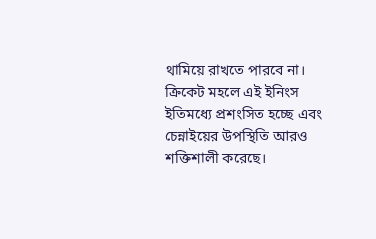থামিয়ে রাখতে পারবে না। ক্রিকেট মহলে এই ইনিংস ইতিমধ্যে প্রশংসিত হচ্ছে এবং চেন্নাইয়ের উপস্থিতি আরও শক্তিশালী করেছে।